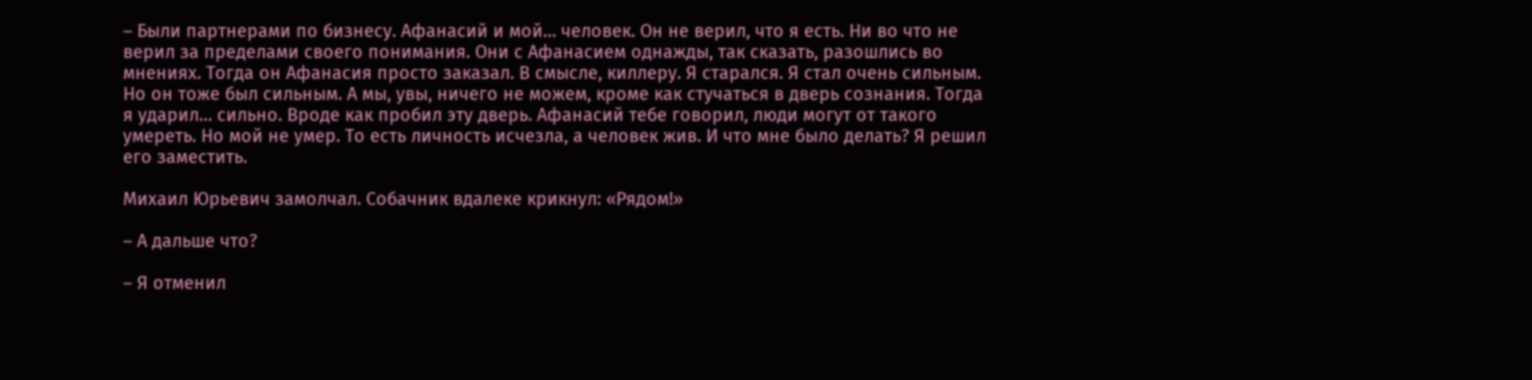– Были партнерами по бизнесу. Афанасий и мой… человек. Он не верил, что я есть. Ни во что не верил за пределами своего понимания. Они с Афанасием однажды, так сказать, разошлись во мнениях. Тогда он Афанасия просто заказал. В смысле, киллеру. Я старался. Я стал очень сильным. Но он тоже был сильным. А мы, увы, ничего не можем, кроме как стучаться в дверь сознания. Тогда я ударил… сильно. Вроде как пробил эту дверь. Афанасий тебе говорил, люди могут от такого умереть. Но мой не умер. То есть личность исчезла, а человек жив. И что мне было делать? Я решил его заместить.

Михаил Юрьевич замолчал. Собачник вдалеке крикнул: «Рядом!»

– А дальше что?

– Я отменил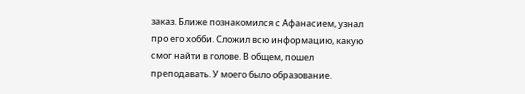заказ. Ближе познакомился с Афанасием, узнал про его хобби. Сложил всю информацию, какую смог найти в голове. В общем, пошел преподавать. У моего было образование.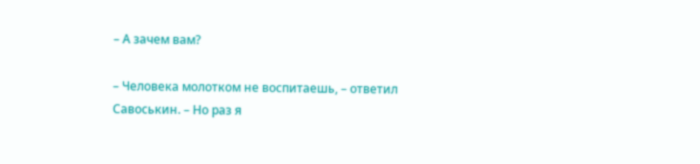– А зачем вам?

– Человека молотком не воспитаешь, – ответил Савоськин. – Но раз я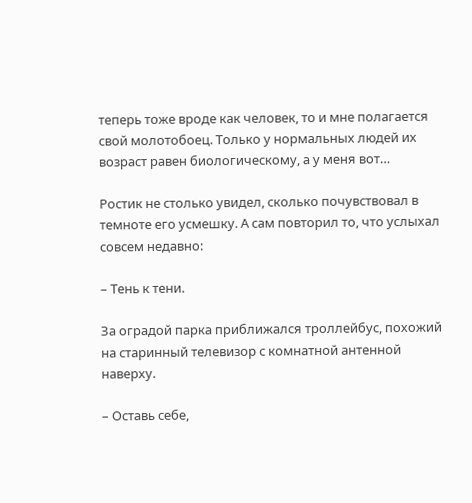теперь тоже вроде как человек, то и мне полагается свой молотобоец. Только у нормальных людей их возраст равен биологическому, а у меня вот…

Ростик не столько увидел, сколько почувствовал в темноте его усмешку. А сам повторил то, что услыхал совсем недавно:

– Тень к тени.

За оградой парка приближался троллейбус, похожий на старинный телевизор с комнатной антенной наверху.

– Оставь себе,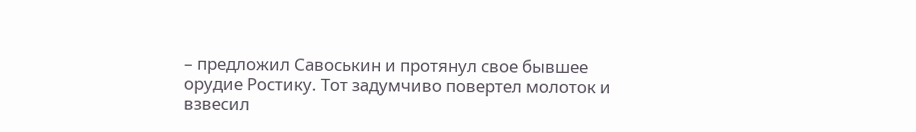– предложил Савоськин и протянул свое бывшее орудие Ростику. Тот задумчиво повертел молоток и взвесил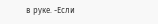в руке. -Если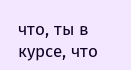что, ты в курсе, что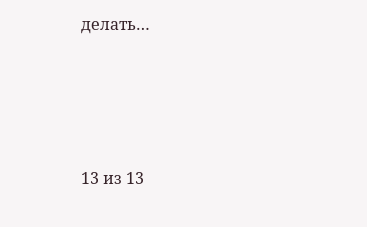делать…




13 из 13